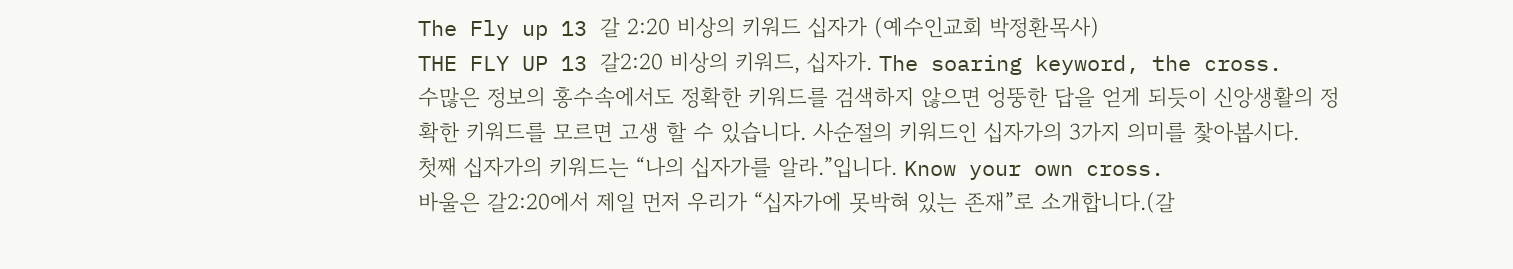The Fly up 13 갈 2:20 비상의 키워드 십자가 (예수인교회 박정환목사)
THE FLY UP 13 갈2:20 비상의 키워드, 십자가. The soaring keyword, the cross.
수많은 정보의 홍수속에서도 정확한 키워드를 검색하지 않으면 엉뚱한 답을 얻게 되듯이 신앙생활의 정확한 키워드를 모르면 고생 할 수 있습니다. 사순절의 키워드인 십자가의 3가지 의미를 찿아봅시다.
첫째 십자가의 키워드는 “나의 십자가를 알라.”입니다. Know your own cross.
바울은 갈2:20에서 제일 먼저 우리가 “십자가에 못박혀 있는 존재”로 소개합니다.(갈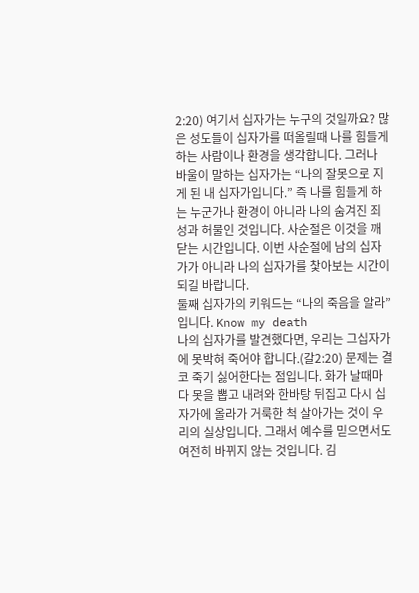2:20) 여기서 십자가는 누구의 것일까요? 많은 성도들이 십자가를 떠올릴때 나를 힘들게 하는 사람이나 환경을 생각합니다. 그러나 바울이 말하는 십자가는 “나의 잘못으로 지게 된 내 십자가입니다.” 즉 나를 힘들게 하는 누군가나 환경이 아니라 나의 숨겨진 죄성과 허물인 것입니다. 사순절은 이것을 깨닫는 시간입니다. 이번 사순절에 남의 십자가가 아니라 나의 십자가를 찿아보는 시간이 되길 바랍니다.
둘째 십자가의 키워드는 “나의 죽음을 알라”입니다. Know my death
나의 십자가를 발견했다면, 우리는 그십자가에 못박혀 죽어야 합니다.(갈2:20) 문제는 결코 죽기 싫어한다는 점입니다. 화가 날때마다 못을 뽑고 내려와 한바탕 뒤집고 다시 십자가에 올라가 거룩한 척 살아가는 것이 우리의 실상입니다. 그래서 예수를 믿으면서도 여전히 바뀌지 않는 것입니다. 김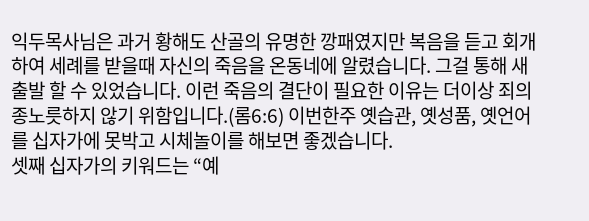익두목사님은 과거 황해도 산골의 유명한 깡패였지만 복음을 듣고 회개하여 세례를 받을때 자신의 죽음을 온동네에 알렸습니다. 그걸 통해 새출발 할 수 있었습니다. 이런 죽음의 결단이 필요한 이유는 더이상 죄의 종노릇하지 않기 위함입니다.(롬6:6) 이번한주 옛습관, 옛성품, 옛언어를 십자가에 못박고 시체놀이를 해보면 좋겠습니다.
셋째 십자가의 키워드는 “예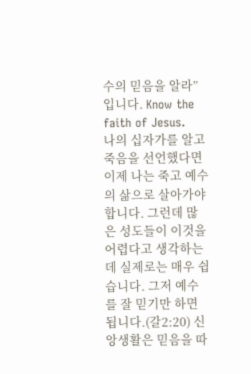수의 믿음을 알라”입니다. Know the faith of Jesus.
나의 십자가를 알고 죽음을 선언했다면 이제 나는 죽고 예수의 삶으로 살아가야 합니다. 그런데 많은 성도들이 이것을 어렵다고 생각하는데 실제로는 매우 쉽습니다. 그저 예수를 잘 믿기만 하면 됩니다.(갈2:20) 신앙생활은 믿음을 따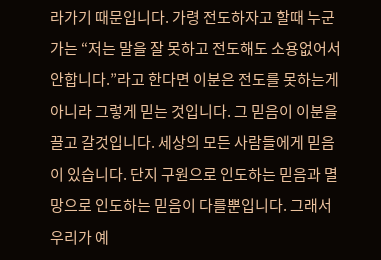라가기 때문입니다. 가령 전도하자고 할때 누군가는 “저는 말을 잘 못하고 전도해도 소용없어서 안합니다.”라고 한다면 이분은 전도를 못하는게 아니라 그렇게 믿는 것입니다. 그 믿음이 이분을 끌고 갈것입니다. 세상의 모든 사람들에게 믿음이 있습니다. 단지 구원으로 인도하는 믿음과 멸망으로 인도하는 믿음이 다를뿐입니다. 그래서 우리가 예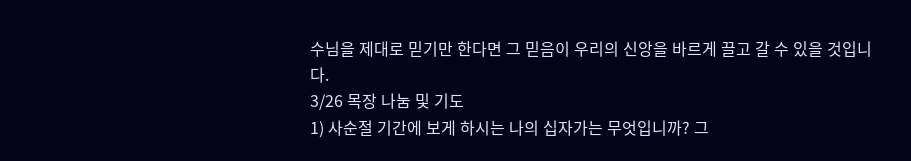수님을 제대로 믿기만 한다면 그 믿음이 우리의 신앙을 바르게 끌고 갈 수 있을 것입니다.
3/26 목장 나눔 및 기도
1) 사순절 기간에 보게 하시는 나의 십자가는 무엇입니까? 그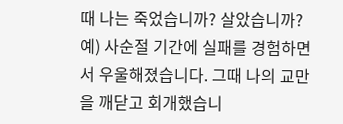때 나는 죽었습니까? 살았습니까?
예) 사순절 기간에 실패를 경험하면서 우울해졌습니다. 그때 나의 교만을 깨닫고 회개했습니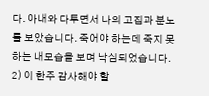다. 아내와 다투면서 나의 고집과 분노를 보았습니다. 죽어야 하는데 죽지 못하는 내모습을 보며 낙심되었습니다.
2) 이 한주 감사해야 할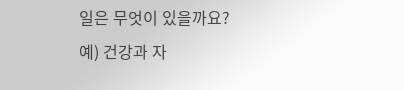일은 무엇이 있을까요?
예) 건강과 자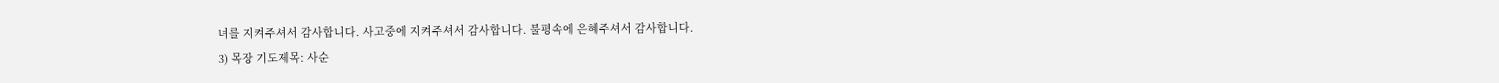녀를 지켜주셔서 감사합니다. 사고중에 지켜주셔서 감사합니다. 불평속에 은혜주셔서 감사합니다.
3) 목장 기도제목: 사순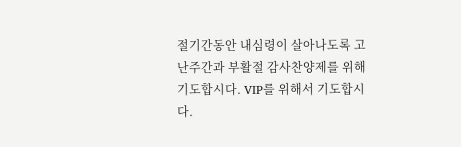절기간동안 내심령이 살아나도록 고난주간과 부활절 감사찬양제를 위해 기도합시다. VIP를 위해서 기도합시다.